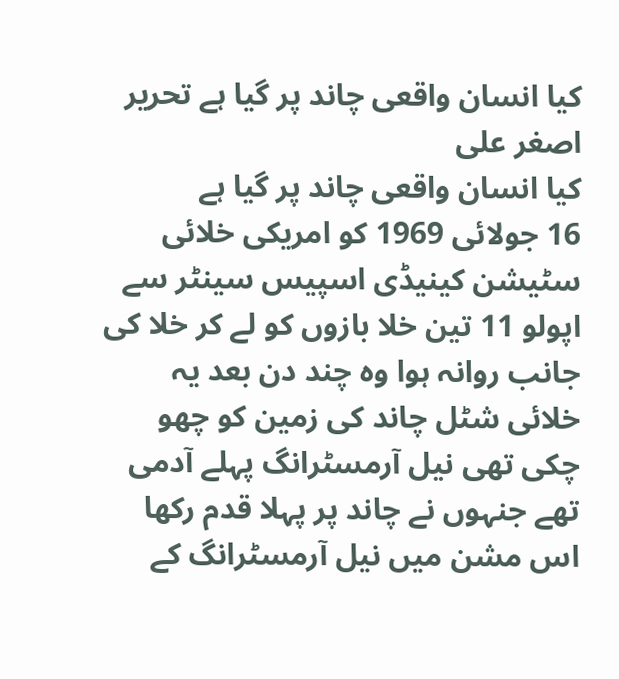کیا انسان واقعی چاند پر گیا ہے تحریر اصغر علی
کیا انسان واقعی چاند پر گیا ہے
16 جولائی 1969 کو امریکی خلائی سٹیشن کینیڈی اسپیس سینٹر سے اپولو 11 تین خلا بازوں کو لے کر خلا کی جانب روانہ ہوا وہ چند دن بعد یہ خلائی شٹل چاند کی زمین کو چھو چکی تھی نیل آرمسٹرانگ پہلے آدمی تھے جنہوں نے چاند پر پہلا قدم رکھا اس مشن میں نیل آرمسٹرانگ کے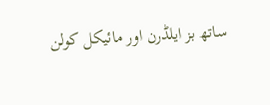ساتھ بز ایلڈرن اور مائیکل کولن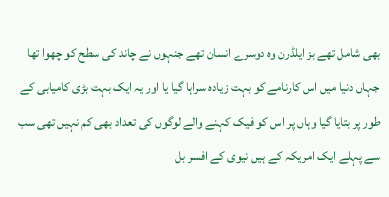بھی شامل تھے بز ایلڈرن وہ دوسرے انسان تھے جنہوں نے چاند کی سطح کو چھوا تھا جہاں دنیا میں اس کارنامے کو بہت زیادہ سراہا گیا یا اور یہ ایک بہت بڑی کامیابی کے طور پر بتایا گیا وہاں پر اس کو فیک کہنے والے لوگوں کی تعداد بھی کم نہیں تھی سب سے پہلے ایک امریکہ کے ہیں نیوی کے افسر بل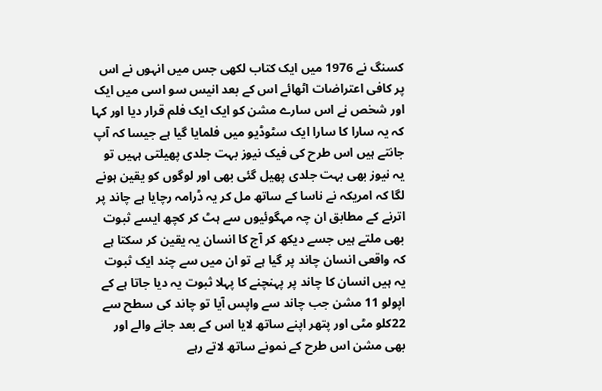کسنگ نے 1976 میں ایک کتاب لکھی جس میں انہوں نے اس پر کافی اعتراضات اٹھائے اس کے بعد انیس سو اسی میں ایک اور شخص نے اس سارے مشن کو ایک ایک فلم قرار دیا اور کہا کہ یہ سارا کا سارا ایک سٹوڈیو میں فلمایا گیا ہے جیسا کہ آپ جانتے ہیں اس طرح کی فیک نیوز بہت جلدی پھیلتی ہہیں تو یہ نیوز بھی بہت جلدی پھیل گئی بھی اور لوگوں کو یقین ہونے لگا کہ امریکہ نے ناسا کے ساتھ مل کر یہ ڈرامہ رچایا ہے چاند پر اترنے کے مطابق ان چہ مہگوئیوں سے ہٹ کر کچھ ایسے ثبوت بھی ملتے ہیں جسے دیکھ کر آج کا انسان یہ یقین کر سکتا ہے کہ واقعی انسان چاند پر گیا ہے تو ان میں سے چند ایک ثبوت یہ ہیں انسان کا چاند پر پہنچنے کا پہلا ثبوت یہ دیا جاتا ہے کے اپولو 11 مشن جب چاند سے واپس آیا تو چاند کی سطح سے 22کلو مٹی اور پتھر اپنے ساتھ لایا اس کے بعد جانے والے اور بھی مشن اس طرح کے نمونے ساتھ لاتے رہے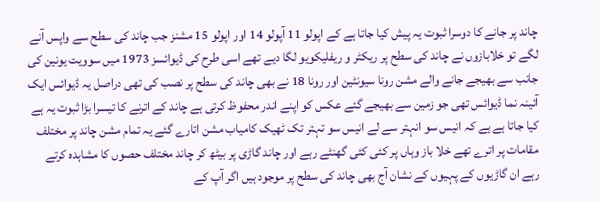چاند پر جانے کا دوسرا ثبوت یہ پیش کیا جاتا ہے کے اپولو 11 آپولو 14 اور اپولو 15 مشنز جب چاند کی سطح سے واپس آنے لگے تو خلابازوں نے چاند کی سطح پر ریکٹر و ریفلیکویو لگا دیے تھے اسی طرح کی ڈیوائسز 1973 میں سوویت یونین کی جانب سے بھیجے جانے والے مشن رونا سیونٹین اور رونا 18 نے بھی چاند کی سطح پر نصب کی تھی دراصل یہ ڈیوائس ایک آئینہ نما ڈیوائس تھی جو زمین سے بھیجے گئے عکس کو اپنے اندر محفوظ کرتی ہے چاند کے اترنے کا تیسرا بڑا ثبوت یہ ہے کیا جاتا ہے ہے کہ انیس سو انہتر سے لے انیس سو تہتر تک ٹھیک کامیاب مشن اتارے گئے یہ تمام مشن چاند پر مختلف مقامات پر اترے تھے خلا باز وہاں پر کئی کئی گھنٹے رہے اور چاند گاڑی پر بیٹھ کر چاند مختلف حصوں کا مشاہدہ کرتے رہے ان گاڑیوں کے پہیوں کے نشان آج بھی چاند کی سطح پر موجود ہیں اگر آپ کے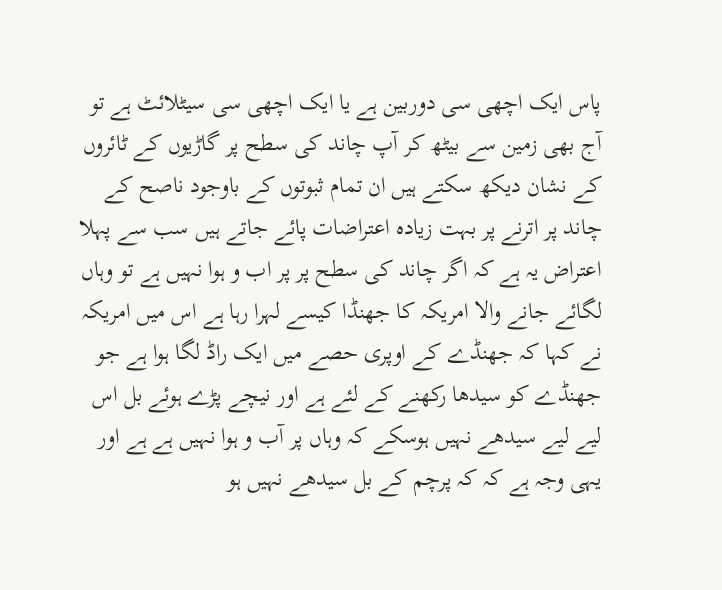پاس ایک اچھی سی دوربین ہے یا ایک اچھی سی سیٹلائٹ ہے تو آج بھی زمین سے بیٹھ کر آپ چاند کی سطح پر گاڑیوں کے ٹائروں کے نشان دیکھ سکتے ہیں ان تمام ثبوتوں کے باوجود ناصح کے چاند پر اترنے پر بہت زیادہ اعتراضات پائے جاتے ہیں سب سے پہلا اعتراض یہ ہے کہ اگر چاند کی سطح پر پر اب و ہوا نہیں ہے تو وہاں لگائے جانے والا امریکہ کا جھنڈا کیسے لہرا رہا ہے اس میں امریکہ نے کہا کہ جھنڈے کے اوپری حصے میں ایک راڈ لگا ہوا ہے جو جھنڈے کو سیدھا رکھنے کے لئے ہے اور نیچے پڑے ہوئے بل اس لیے لیے سیدھے نہیں ہوسکے کہ وہاں پر آب و ہوا نہیں ہے ہے اور یہی وجہ ہے کہ کہ پرچم کے بل سیدھے نہیں ہو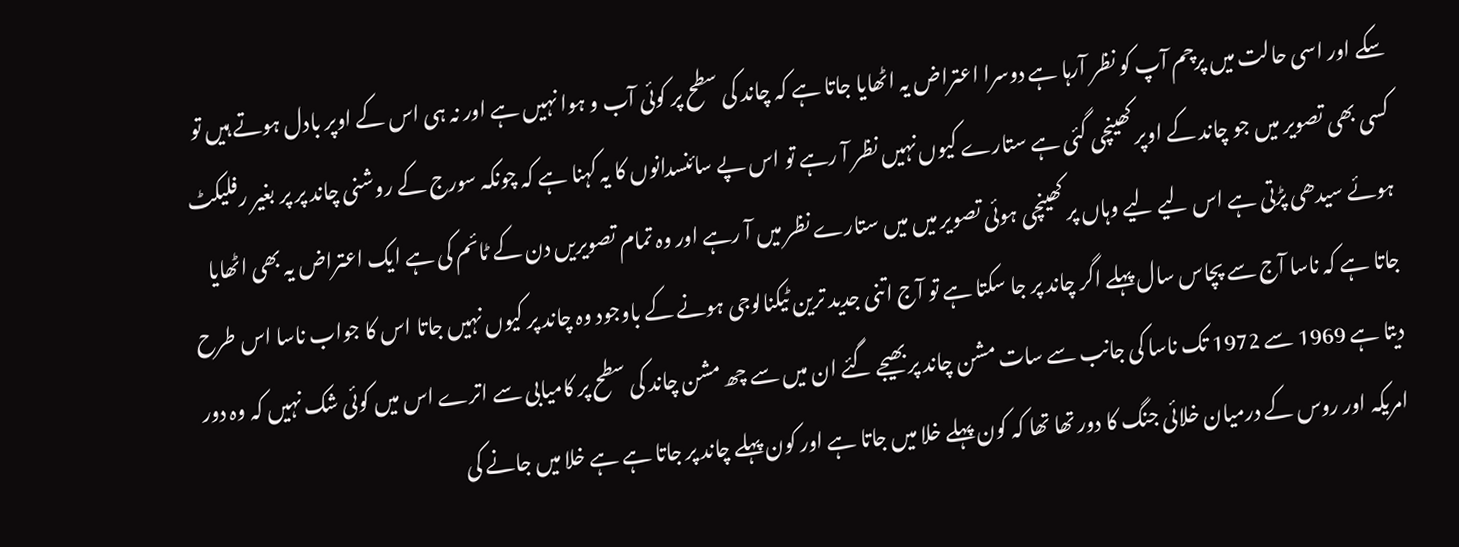سکے اور اسی حالت میں پرچم آپ کو نظر آرہا ہے دوسرا اعتراض یہ اٹھایا جاتا ہے کہ چاند کی سطح پر کوئی آب و ہوا نہیں ہے اور نہ ہی اس کے اوپر بادل ہوتے ہیں تو کسی بھی تصویر میں جو چاند کے اوپر کھینچی گئی ہے ستارے کیوں نہیں نظر آ رہے تو اس پے سائنسدانوں کا یہ کہنا ہے کہ چونکہ سورج کے روشنی چاند پر پر بغیر رفلیکٹ ہوئے سیدھی پڑتی ہے اس لیے لیے وہاں پر کھینچی ہوئی تصویر میں میں ستارے نظر میں آ رہے اور وہ تمام تصویریں دن کے ٹائم کی ہے ایک اعتراض یہ بھی اٹھایا جاتا ہے کہ ناسا آج سے پچاس سال پہلے اگر چاند پر جا سکتا ہے تو آج اتنی جدید ترین ٹیکنالوجی ہونے کے باوجود وہ چاند پر کیوں نہیں جاتا اس کا جواب ناسا اس طرح دیتا ہے 1969 سے 1972 تک ناسا کی جانب سے سات مشن چاند پر بھیجے گئے ان میں سے چھ مشن چاند کی سطح پر کامیابی سے اترے اس میں کوئی شک نہیں کہ وہ دور امریکہ اور روس کے درمیان خلائی جنگ کا دور تھا تھا کہ کون پہلے خلا میں جاتا ہے اور کون پہلے چاند پر جاتا ہے ہے خلا میں جانے کی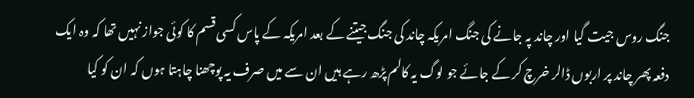جنگ روس جیت گیا اور چاند پہ جانے کی جنگ امریکہ چاند کی جنگ جیتنے کے بعد امریکہ کے پاس کسی قسم کا کوئی جواز نہیں تھا کہ وہ ایک دفعہ پھر چاند پر اربوں ڈالر خرچ کر کے جائے جو لوگ یہ کالم پڑھ رہے ہیں ان سے میں صرف یہ پوچھنا چاہتا ہوں کہ ان کو کیا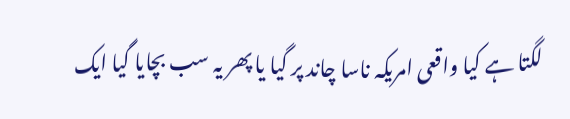لگتا ہے کیا واقعی امریکہ ناسا چاند پر گیا یا پھر یہ سب بچایا گیا ایک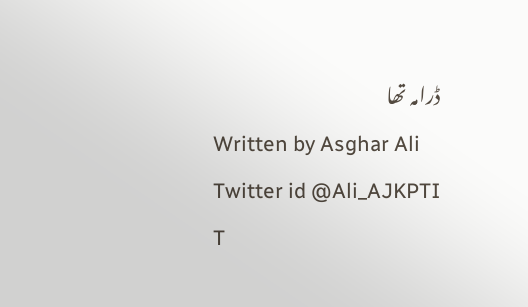ڈرامہ تھا
Written by Asghar Ali
Twitter id @Ali_AJKPTI
T